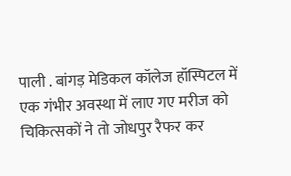पाली . बांगड़ मेडिकल कॉलेज हॉस्पिटल में एक गंभीर अवस्था में लाए गए मरीज को चिकित्सकों ने तो जोधपुर रैफर कर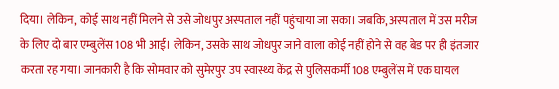दिया। लेकिन, कोई साथ नहीं मिलने से उसे जोधपुर अस्पताल नहीं पहुंचाया जा सका। जबकि, अस्पताल में उस मरीज के लिए दो बार एम्बुलेंस 108 भी आई। लेकिन, उसके साथ जोधपुर जाने वाला कोई नहीं होने से वह बेड पर ही इंतजार करता रह गया। जानकारी है कि सोमवार को सुमेरपुर उप स्वास्थ्य केंद्र से पुलिसकर्मी 108 एम्बुलेंस में एक घायल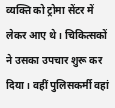व्यक्ति को ट्रोमा सेंटर में लेकर आए थे। चिकित्सकों ने उसका उपचार शुरू कर दिया। वहीं पुलिसकर्मी वहां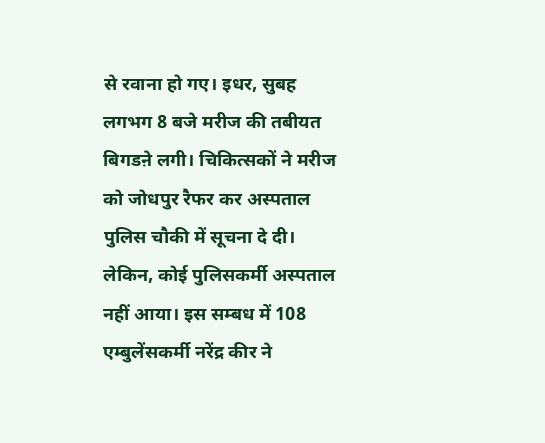से रवाना हो गए। इधर, सुबह लगभग 8 बजे मरीज की तबीयत बिगडऩे लगी। चिकित्सकों ने मरीज को जोधपुर रैफर कर अस्पताल पुलिस चौकी में सूचना दे दी। लेकिन, कोई पुलिसकर्मी अस्पताल नहीं आया। इस सम्बध में 108 एम्बुलेंसकर्मी नरेंद्र कीर ने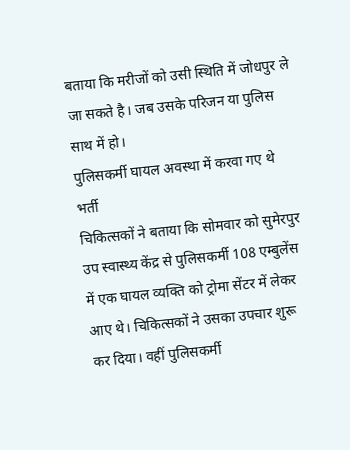बताया कि मरीजों को उसी स्थिति में जोधपुर ले जा सकते है। जब उसके परिजन या पुलिस साथ में हो।
पुलिसकर्मी घायल अवस्था में करवा गए थे भर्ती
चिकित्सकों ने बताया कि सोमवार को सुमेरपुर उप स्वास्थ्य केंद्र से पुलिसकर्मी 108 एम्बुलेंस में एक घायल व्यक्ति को ट्रोमा सेंटर में लेकर आए थे। चिकित्सकों ने उसका उपचार शुरू कर दिया। वहीं पुलिसकर्मी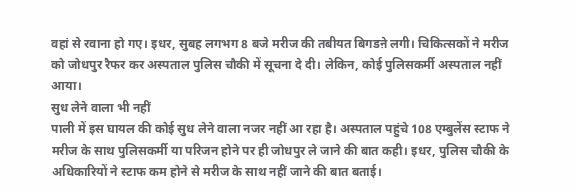वहां से रवाना हो गए। इधर, सुबह लगभग 8 बजे मरीज की तबीयत बिगडऩे लगी। चिकित्सकों ने मरीज को जोधपुर रैफर कर अस्पताल पुलिस चौकी में सूचना दे दी। लेकिन, कोई पुलिसकर्मी अस्पताल नहीं आया।
सुध लेने वाला भी नहीं
पाली में इस घायल की कोई सुध लेने वाला नजर नहीं आ रहा है। अस्पताल पहुंचे 108 एम्बुलेंस स्टाफ ने मरीज के साथ पुलिसकर्मी या परिजन होने पर ही जोधपुर ले जाने की बात कही। इधर, पुलिस चौकी के अधिकारियों ने स्टाफ कम होने से मरीज के साथ नहीं जाने की बात बताई।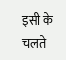इसी के चलते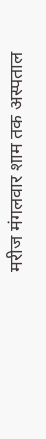मरीज मंगलवार शाम तक अस्पताल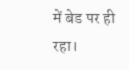में बेड पर ही रहा।